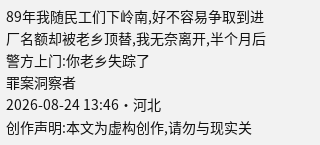89年我随民工们下岭南,好不容易争取到进厂名额却被老乡顶替,我无奈离开,半个月后警方上门:你老乡失踪了
罪案洞察者
2026-08-24 13:46·河北
创作声明:本文为虚构创作,请勿与现实关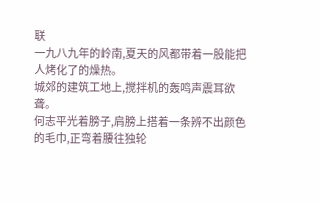联
一九八九年的岭南,夏天的风都带着一股能把人烤化了的燥热。
城郊的建筑工地上,搅拌机的轰鸣声震耳欲聋。
何志平光着膀子,肩膀上搭着一条辨不出颜色的毛巾,正弯着腰往独轮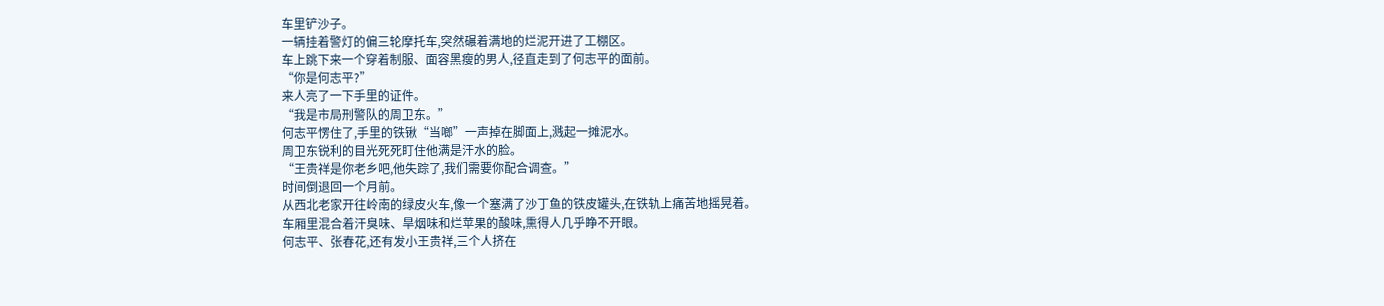车里铲沙子。
一辆挂着警灯的偏三轮摩托车,突然碾着满地的烂泥开进了工棚区。
车上跳下来一个穿着制服、面容黑瘦的男人,径直走到了何志平的面前。
“你是何志平?”
来人亮了一下手里的证件。
“我是市局刑警队的周卫东。”
何志平愣住了,手里的铁锹“当啷”一声掉在脚面上,溅起一摊泥水。
周卫东锐利的目光死死盯住他满是汗水的脸。
“王贵祥是你老乡吧,他失踪了,我们需要你配合调查。”
时间倒退回一个月前。
从西北老家开往岭南的绿皮火车,像一个塞满了沙丁鱼的铁皮罐头,在铁轨上痛苦地摇晃着。
车厢里混合着汗臭味、旱烟味和烂苹果的酸味,熏得人几乎睁不开眼。
何志平、张春花,还有发小王贵祥,三个人挤在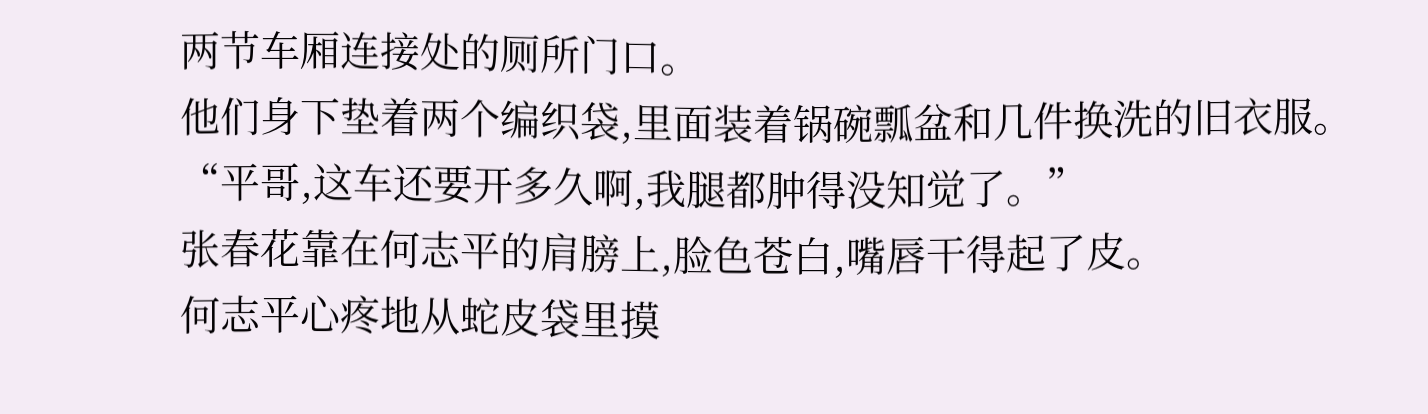两节车厢连接处的厕所门口。
他们身下垫着两个编织袋,里面装着锅碗瓢盆和几件换洗的旧衣服。
“平哥,这车还要开多久啊,我腿都肿得没知觉了。”
张春花靠在何志平的肩膀上,脸色苍白,嘴唇干得起了皮。
何志平心疼地从蛇皮袋里摸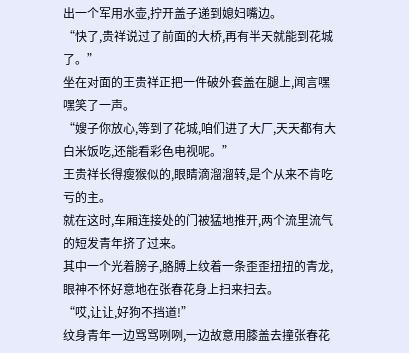出一个军用水壶,拧开盖子递到媳妇嘴边。
“快了,贵祥说过了前面的大桥,再有半天就能到花城了。”
坐在对面的王贵祥正把一件破外套盖在腿上,闻言嘿嘿笑了一声。
“嫂子你放心,等到了花城,咱们进了大厂,天天都有大白米饭吃,还能看彩色电视呢。”
王贵祥长得瘦猴似的,眼睛滴溜溜转,是个从来不肯吃亏的主。
就在这时,车厢连接处的门被猛地推开,两个流里流气的短发青年挤了过来。
其中一个光着膀子,胳膊上纹着一条歪歪扭扭的青龙,眼神不怀好意地在张春花身上扫来扫去。
“哎,让让,好狗不挡道!”
纹身青年一边骂骂咧咧,一边故意用膝盖去撞张春花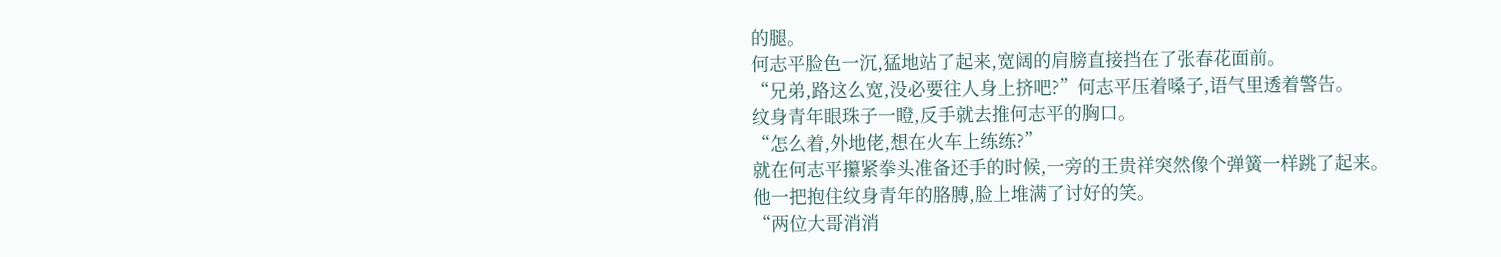的腿。
何志平脸色一沉,猛地站了起来,宽阔的肩膀直接挡在了张春花面前。
“兄弟,路这么宽,没必要往人身上挤吧?”何志平压着嗓子,语气里透着警告。
纹身青年眼珠子一瞪,反手就去推何志平的胸口。
“怎么着,外地佬,想在火车上练练?”
就在何志平攥紧拳头准备还手的时候,一旁的王贵祥突然像个弹簧一样跳了起来。
他一把抱住纹身青年的胳膊,脸上堆满了讨好的笑。
“两位大哥消消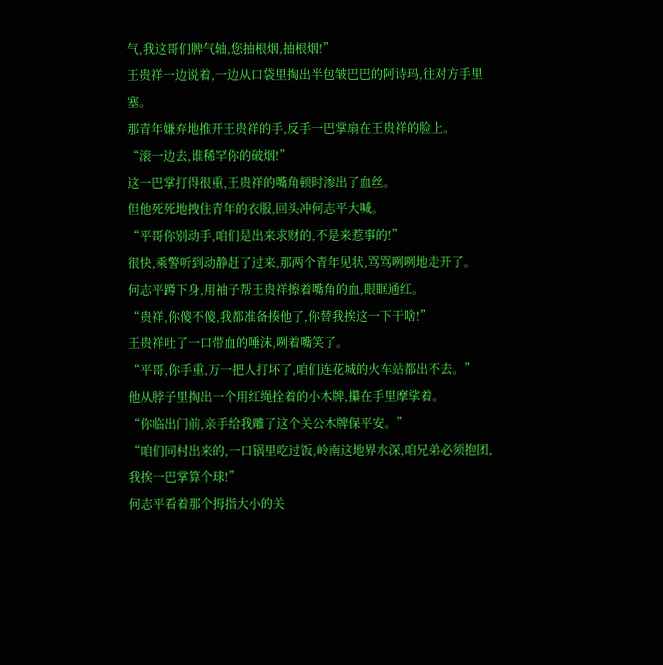气,我这哥们脾气轴,您抽根烟,抽根烟!”
王贵祥一边说着,一边从口袋里掏出半包皱巴巴的阿诗玛,往对方手里塞。
那青年嫌弃地推开王贵祥的手,反手一巴掌扇在王贵祥的脸上。
“滚一边去,谁稀罕你的破烟!”
这一巴掌打得很重,王贵祥的嘴角顿时渗出了血丝。
但他死死地拽住青年的衣服,回头冲何志平大喊。
“平哥你别动手,咱们是出来求财的,不是来惹事的!”
很快,乘警听到动静赶了过来,那两个青年见状,骂骂咧咧地走开了。
何志平蹲下身,用袖子帮王贵祥擦着嘴角的血,眼眶通红。
“贵祥,你傻不傻,我都准备揍他了,你替我挨这一下干啥!”
王贵祥吐了一口带血的唾沫,咧着嘴笑了。
“平哥,你手重,万一把人打坏了,咱们连花城的火车站都出不去。”
他从脖子里掏出一个用红绳拴着的小木牌,攥在手里摩挲着。
“你临出门前,亲手给我雕了这个关公木牌保平安。”
“咱们同村出来的,一口锅里吃过饭,岭南这地界水深,咱兄弟必须抱团,我挨一巴掌算个球!”
何志平看着那个拇指大小的关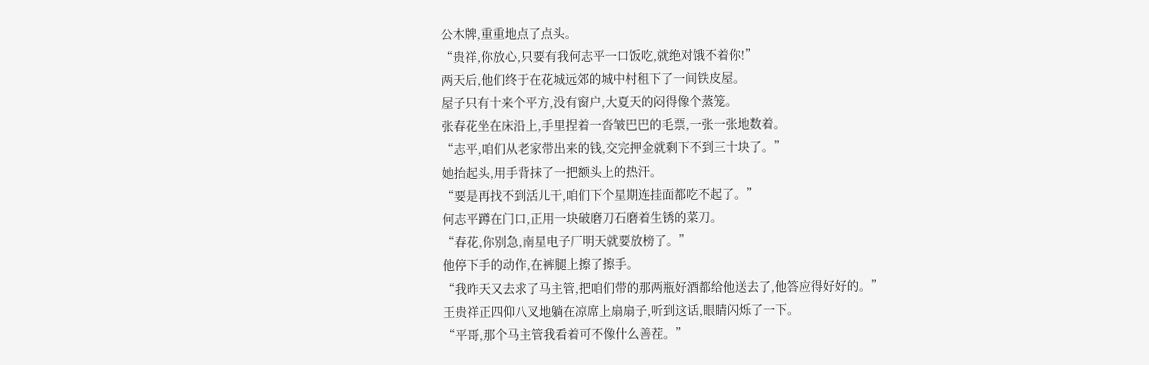公木牌,重重地点了点头。
“贵祥,你放心,只要有我何志平一口饭吃,就绝对饿不着你!”
两天后,他们终于在花城远郊的城中村租下了一间铁皮屋。
屋子只有十来个平方,没有窗户,大夏天的闷得像个蒸笼。
张春花坐在床沿上,手里捏着一沓皱巴巴的毛票,一张一张地数着。
“志平,咱们从老家带出来的钱,交完押金就剩下不到三十块了。”
她抬起头,用手背抹了一把额头上的热汗。
“要是再找不到活儿干,咱们下个星期连挂面都吃不起了。”
何志平蹲在门口,正用一块破磨刀石磨着生锈的菜刀。
“春花,你别急,南星电子厂明天就要放榜了。”
他停下手的动作,在裤腿上擦了擦手。
“我昨天又去求了马主管,把咱们带的那两瓶好酒都给他送去了,他答应得好好的。”
王贵祥正四仰八叉地躺在凉席上扇扇子,听到这话,眼睛闪烁了一下。
“平哥,那个马主管我看着可不像什么善茬。”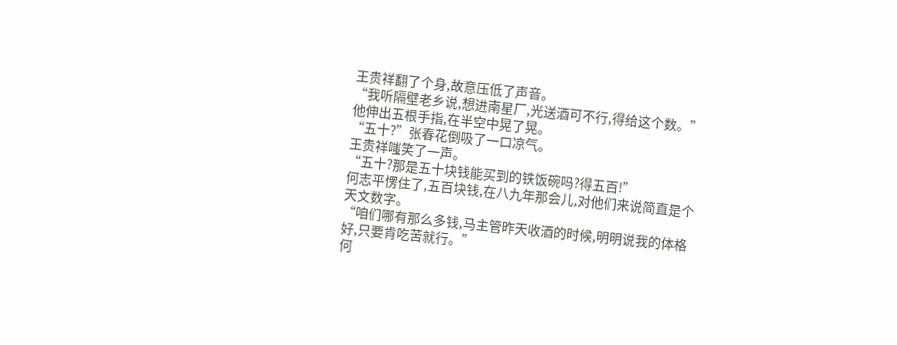王贵祥翻了个身,故意压低了声音。
“我听隔壁老乡说,想进南星厂,光送酒可不行,得给这个数。”
他伸出五根手指,在半空中晃了晃。
“五十?”张春花倒吸了一口凉气。
王贵祥嗤笑了一声。
“五十?那是五十块钱能买到的铁饭碗吗?得五百!”
何志平愣住了,五百块钱,在八九年那会儿,对他们来说简直是个天文数字。
“咱们哪有那么多钱,马主管昨天收酒的时候,明明说我的体格好,只要肯吃苦就行。”
何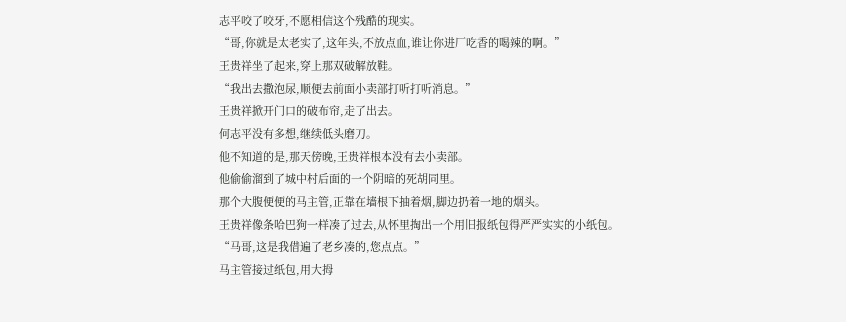志平咬了咬牙,不愿相信这个残酷的现实。
“哥,你就是太老实了,这年头,不放点血,谁让你进厂吃香的喝辣的啊。”
王贵祥坐了起来,穿上那双破解放鞋。
“我出去撒泡尿,顺便去前面小卖部打听打听消息。”
王贵祥掀开门口的破布帘,走了出去。
何志平没有多想,继续低头磨刀。
他不知道的是,那天傍晚,王贵祥根本没有去小卖部。
他偷偷溜到了城中村后面的一个阴暗的死胡同里。
那个大腹便便的马主管,正靠在墙根下抽着烟,脚边扔着一地的烟头。
王贵祥像条哈巴狗一样凑了过去,从怀里掏出一个用旧报纸包得严严实实的小纸包。
“马哥,这是我借遍了老乡凑的,您点点。”
马主管接过纸包,用大拇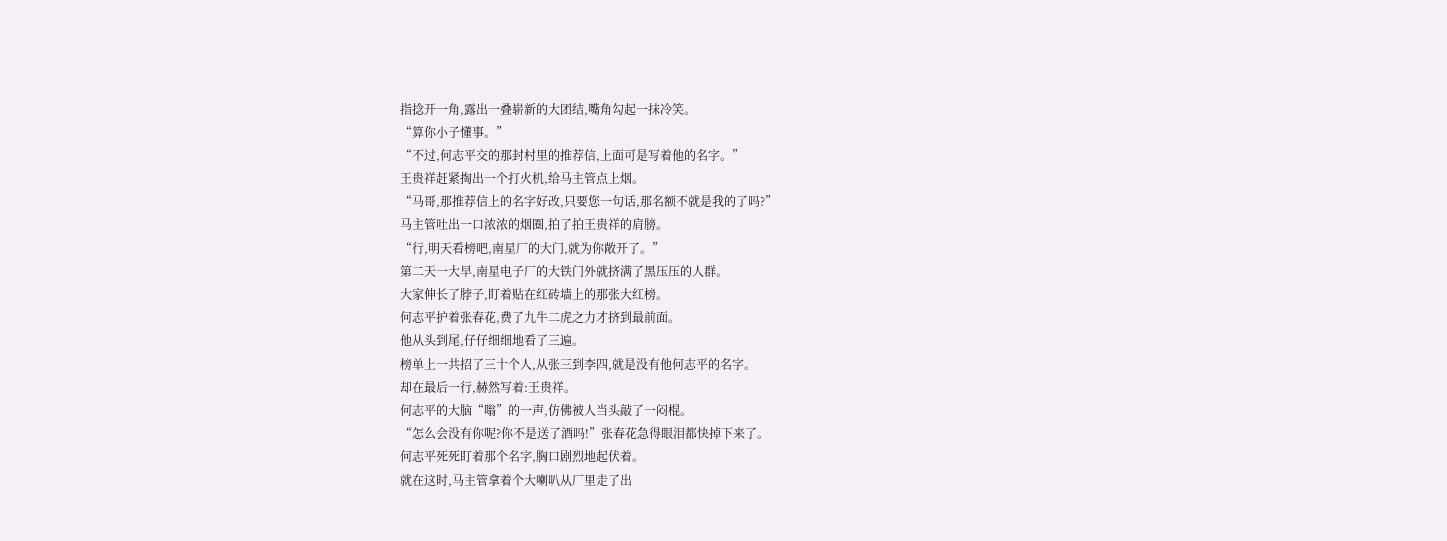指捻开一角,露出一叠崭新的大团结,嘴角勾起一抹冷笑。
“算你小子懂事。”
“不过,何志平交的那封村里的推荐信,上面可是写着他的名字。”
王贵祥赶紧掏出一个打火机,给马主管点上烟。
“马哥,那推荐信上的名字好改,只要您一句话,那名额不就是我的了吗?”
马主管吐出一口浓浓的烟圈,拍了拍王贵祥的肩膀。
“行,明天看榜吧,南星厂的大门,就为你敞开了。”
第二天一大早,南星电子厂的大铁门外就挤满了黑压压的人群。
大家伸长了脖子,盯着贴在红砖墙上的那张大红榜。
何志平护着张春花,费了九牛二虎之力才挤到最前面。
他从头到尾,仔仔细细地看了三遍。
榜单上一共招了三十个人,从张三到李四,就是没有他何志平的名字。
却在最后一行,赫然写着:王贵祥。
何志平的大脑“嗡”的一声,仿佛被人当头敲了一闷棍。
“怎么会没有你呢?你不是送了酒吗!”张春花急得眼泪都快掉下来了。
何志平死死盯着那个名字,胸口剧烈地起伏着。
就在这时,马主管拿着个大喇叭从厂里走了出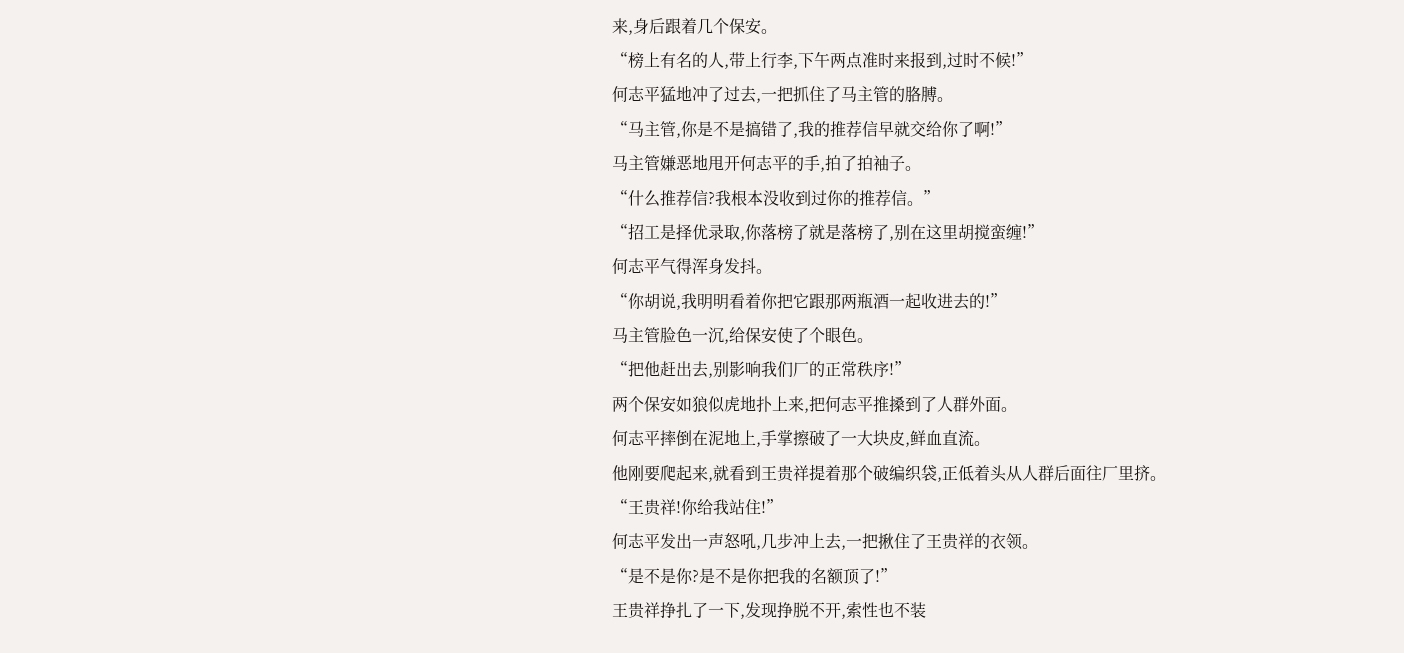来,身后跟着几个保安。
“榜上有名的人,带上行李,下午两点准时来报到,过时不候!”
何志平猛地冲了过去,一把抓住了马主管的胳膊。
“马主管,你是不是搞错了,我的推荐信早就交给你了啊!”
马主管嫌恶地甩开何志平的手,拍了拍袖子。
“什么推荐信?我根本没收到过你的推荐信。”
“招工是择优录取,你落榜了就是落榜了,别在这里胡搅蛮缠!”
何志平气得浑身发抖。
“你胡说,我明明看着你把它跟那两瓶酒一起收进去的!”
马主管脸色一沉,给保安使了个眼色。
“把他赶出去,别影响我们厂的正常秩序!”
两个保安如狼似虎地扑上来,把何志平推搡到了人群外面。
何志平摔倒在泥地上,手掌擦破了一大块皮,鲜血直流。
他刚要爬起来,就看到王贵祥提着那个破编织袋,正低着头从人群后面往厂里挤。
“王贵祥!你给我站住!”
何志平发出一声怒吼,几步冲上去,一把揪住了王贵祥的衣领。
“是不是你?是不是你把我的名额顶了!”
王贵祥挣扎了一下,发现挣脱不开,索性也不装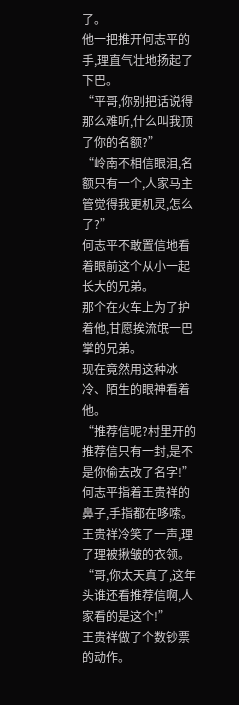了。
他一把推开何志平的手,理直气壮地扬起了下巴。
“平哥,你别把话说得那么难听,什么叫我顶了你的名额?”
“岭南不相信眼泪,名额只有一个,人家马主管觉得我更机灵,怎么了?”
何志平不敢置信地看着眼前这个从小一起长大的兄弟。
那个在火车上为了护着他,甘愿挨流氓一巴掌的兄弟。
现在竟然用这种冰冷、陌生的眼神看着他。
“推荐信呢?村里开的推荐信只有一封,是不是你偷去改了名字!”
何志平指着王贵祥的鼻子,手指都在哆嗦。
王贵祥冷笑了一声,理了理被揪皱的衣领。
“哥,你太天真了,这年头谁还看推荐信啊,人家看的是这个!”
王贵祥做了个数钞票的动作。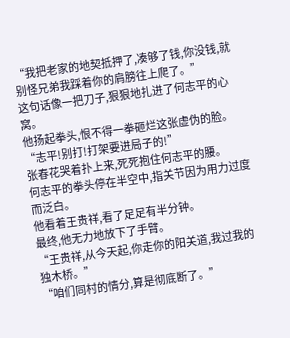“我把老家的地契抵押了,凑够了钱,你没钱,就别怪兄弟我踩着你的肩膀往上爬了。”
这句话像一把刀子,狠狠地扎进了何志平的心窝。
他扬起拳头,恨不得一拳砸烂这张虚伪的脸。
“志平!别打!打架要进局子的!”
张春花哭着扑上来,死死抱住何志平的腰。
何志平的拳头停在半空中,指关节因为用力过度而泛白。
他看着王贵祥,看了足足有半分钟。
最终,他无力地放下了手臂。
“王贵祥,从今天起,你走你的阳关道,我过我的独木桥。”
“咱们同村的情分,算是彻底断了。”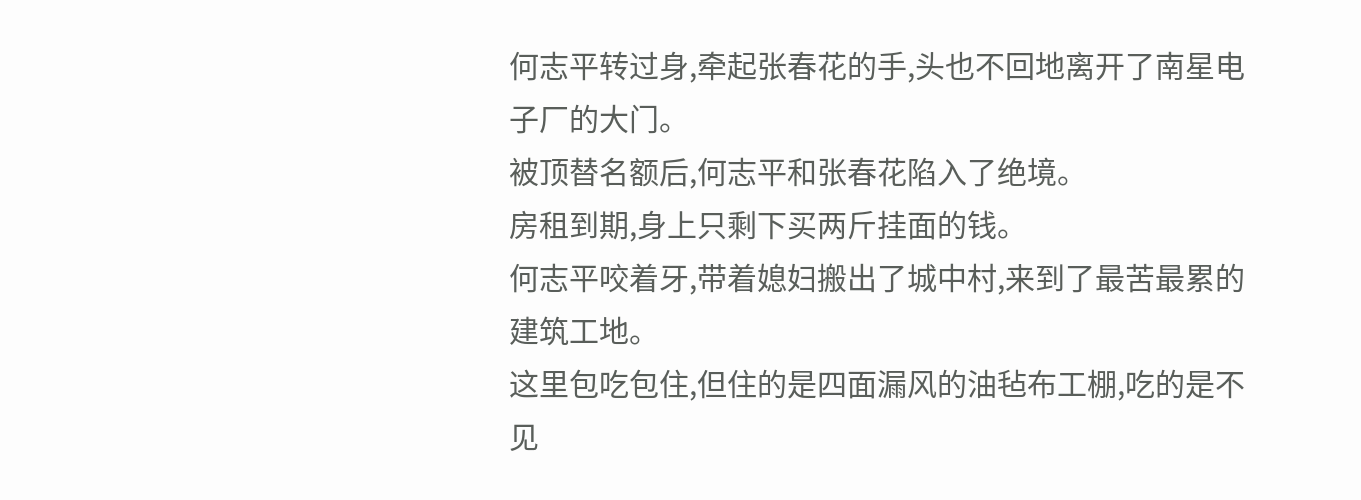何志平转过身,牵起张春花的手,头也不回地离开了南星电子厂的大门。
被顶替名额后,何志平和张春花陷入了绝境。
房租到期,身上只剩下买两斤挂面的钱。
何志平咬着牙,带着媳妇搬出了城中村,来到了最苦最累的建筑工地。
这里包吃包住,但住的是四面漏风的油毡布工棚,吃的是不见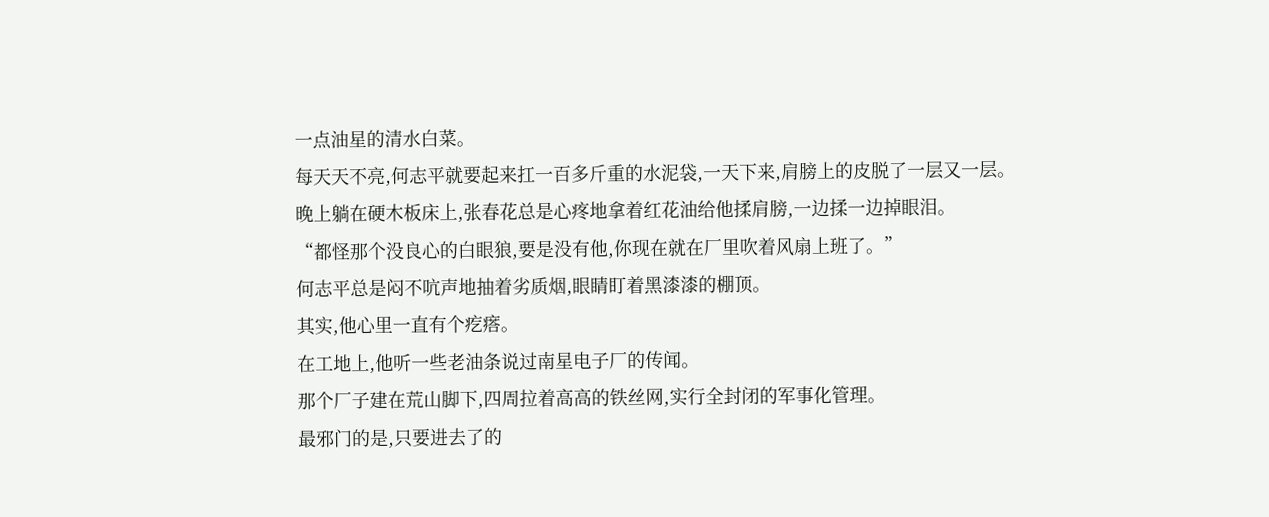一点油星的清水白菜。
每天天不亮,何志平就要起来扛一百多斤重的水泥袋,一天下来,肩膀上的皮脱了一层又一层。
晚上躺在硬木板床上,张春花总是心疼地拿着红花油给他揉肩膀,一边揉一边掉眼泪。
“都怪那个没良心的白眼狼,要是没有他,你现在就在厂里吹着风扇上班了。”
何志平总是闷不吭声地抽着劣质烟,眼睛盯着黑漆漆的棚顶。
其实,他心里一直有个疙瘩。
在工地上,他听一些老油条说过南星电子厂的传闻。
那个厂子建在荒山脚下,四周拉着高高的铁丝网,实行全封闭的军事化管理。
最邪门的是,只要进去了的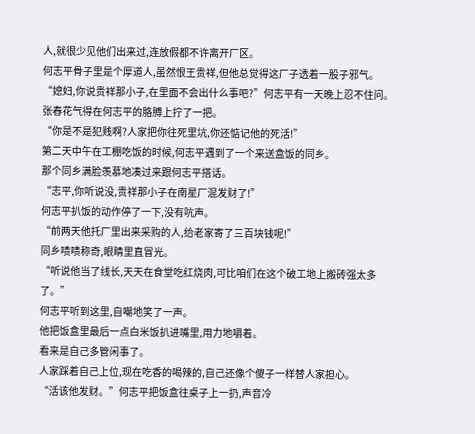人,就很少见他们出来过,连放假都不许离开厂区。
何志平骨子里是个厚道人,虽然恨王贵祥,但他总觉得这厂子透着一股子邪气。
“媳妇,你说贵祥那小子,在里面不会出什么事吧?”何志平有一天晚上忍不住问。
张春花气得在何志平的胳膊上拧了一把。
“你是不是犯贱啊?人家把你往死里坑,你还惦记他的死活!”
第二天中午在工棚吃饭的时候,何志平遇到了一个来送盒饭的同乡。
那个同乡满脸羡慕地凑过来跟何志平搭话。
“志平,你听说没,贵祥那小子在南星厂混发财了!”
何志平扒饭的动作停了一下,没有吭声。
“前两天他托厂里出来采购的人,给老家寄了三百块钱呢!”
同乡啧啧称奇,眼睛里直冒光。
“听说他当了线长,天天在食堂吃红烧肉,可比咱们在这个破工地上搬砖强太多了。”
何志平听到这里,自嘲地笑了一声。
他把饭盒里最后一点白米饭扒进嘴里,用力地嚼着。
看来是自己多管闲事了。
人家踩着自己上位,现在吃香的喝辣的,自己还像个傻子一样替人家担心。
“活该他发财。”何志平把饭盒往桌子上一扔,声音冷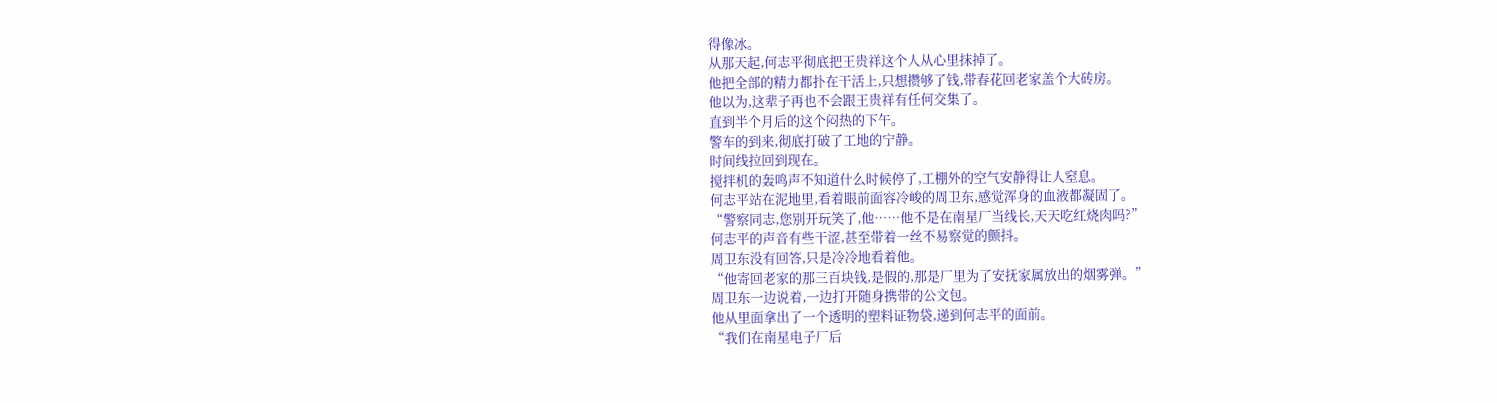得像冰。
从那天起,何志平彻底把王贵祥这个人从心里抹掉了。
他把全部的精力都扑在干活上,只想攒够了钱,带春花回老家盖个大砖房。
他以为,这辈子再也不会跟王贵祥有任何交集了。
直到半个月后的这个闷热的下午。
警车的到来,彻底打破了工地的宁静。
时间线拉回到现在。
搅拌机的轰鸣声不知道什么时候停了,工棚外的空气安静得让人窒息。
何志平站在泥地里,看着眼前面容冷峻的周卫东,感觉浑身的血液都凝固了。
“警察同志,您别开玩笑了,他……他不是在南星厂当线长,天天吃红烧肉吗?”
何志平的声音有些干涩,甚至带着一丝不易察觉的颤抖。
周卫东没有回答,只是冷冷地看着他。
“他寄回老家的那三百块钱,是假的,那是厂里为了安抚家属放出的烟雾弹。”
周卫东一边说着,一边打开随身携带的公文包。
他从里面拿出了一个透明的塑料证物袋,递到何志平的面前。
“我们在南星电子厂后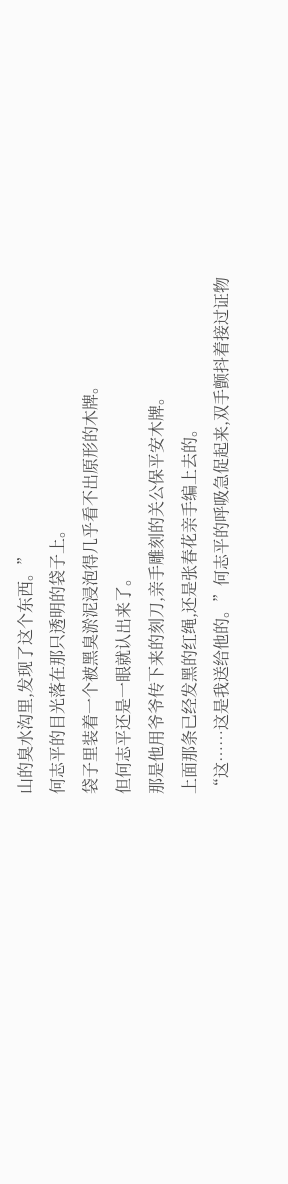山的臭水沟里,发现了这个东西。”
何志平的目光落在那只透明的袋子上。
袋子里装着一个被黑臭淤泥浸泡得几乎看不出原形的木牌。
但何志平还是一眼就认出来了。
那是他用爷爷传下来的刻刀,亲手雕刻的关公保平安木牌。
上面那条已经发黑的红绳,还是张春花亲手编上去的。
“这……这是我送给他的。”何志平的呼吸急促起来,双手颤抖着接过证物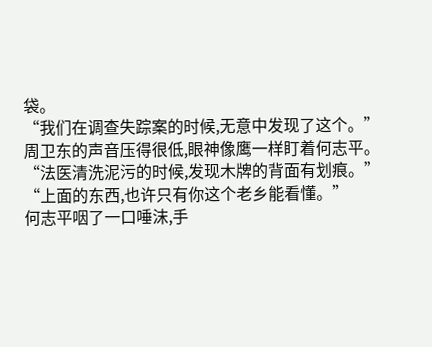袋。
“我们在调查失踪案的时候,无意中发现了这个。”
周卫东的声音压得很低,眼神像鹰一样盯着何志平。
“法医清洗泥污的时候,发现木牌的背面有划痕。”
“上面的东西,也许只有你这个老乡能看懂。”
何志平咽了一口唾沫,手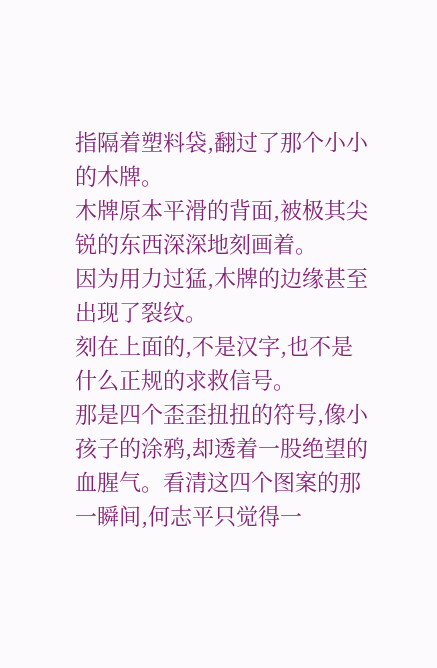指隔着塑料袋,翻过了那个小小的木牌。
木牌原本平滑的背面,被极其尖锐的东西深深地刻画着。
因为用力过猛,木牌的边缘甚至出现了裂纹。
刻在上面的,不是汉字,也不是什么正规的求救信号。
那是四个歪歪扭扭的符号,像小孩子的涂鸦,却透着一股绝望的血腥气。看清这四个图案的那一瞬间,何志平只觉得一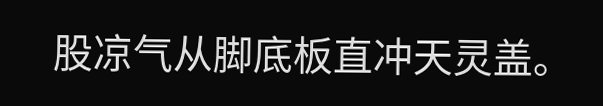股凉气从脚底板直冲天灵盖。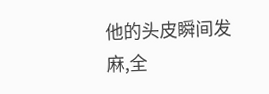他的头皮瞬间发麻,全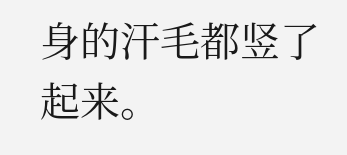身的汗毛都竖了起来。